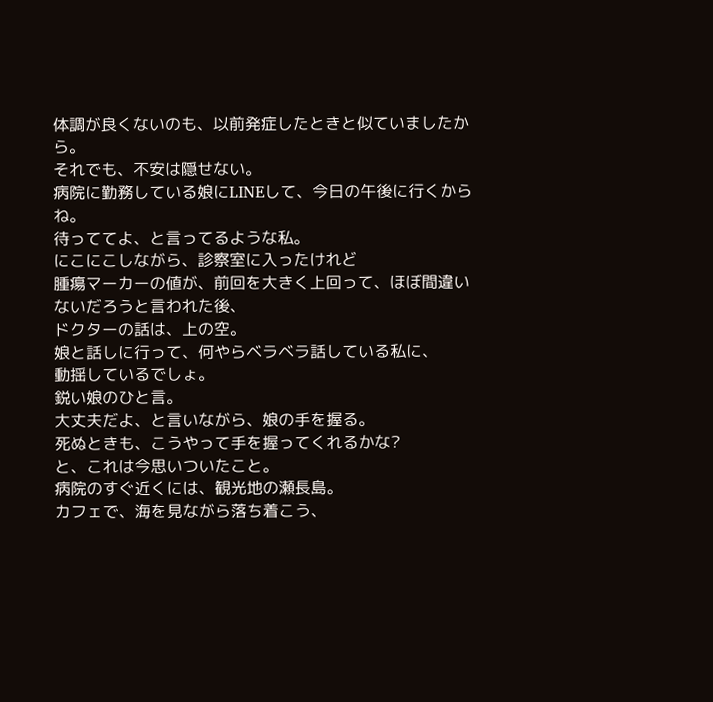体調が良くないのも、以前発症したときと似ていましたから。
それでも、不安は隠せない。
病院に勤務している娘にLINEして、今日の午後に行くからね。
待っててよ、と言ってるような私。
にこにこしながら、診察室に入ったけれど
腫瘍マーカーの値が、前回を大きく上回って、ほぼ間違いないだろうと言われた後、
ドクターの話は、上の空。
娘と話しに行って、何やらベラベラ話している私に、
動揺しているでしょ。
鋭い娘のひと言。
大丈夫だよ、と言いながら、娘の手を握る。
死ぬときも、こうやって手を握ってくれるかな?
と、これは今思いついたこと。
病院のすぐ近くには、観光地の瀬長島。
カフェで、海を見ながら落ち着こう、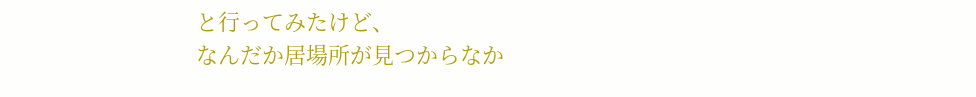と行ってみたけど、
なんだか居場所が見つからなか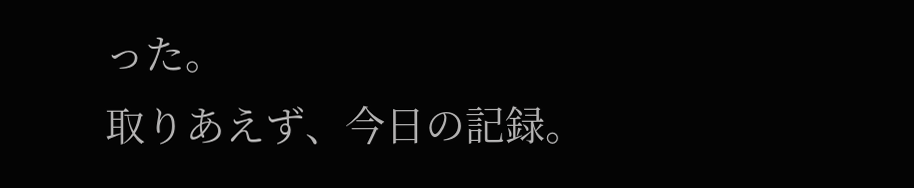った。
取りあえず、今日の記録。